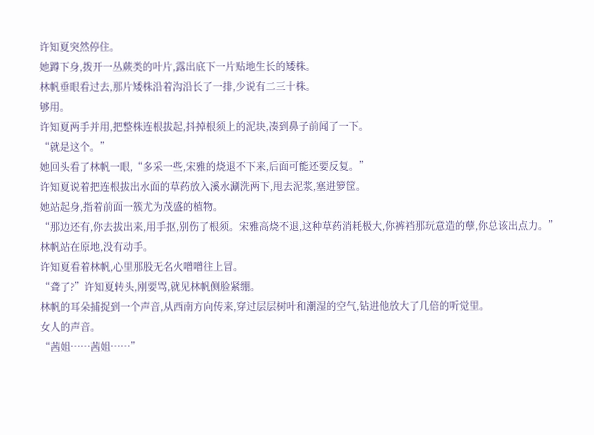许知夏突然停住。
她蹲下身,拨开一丛蕨类的叶片,露出底下一片贴地生长的矮株。
林帆垂眼看过去,那片矮株沿着沟沿长了一排,少说有二三十株。
够用。
许知夏两手并用,把整株连根拔起,抖掉根须上的泥块,凑到鼻子前闻了一下。
“就是这个。”
她回头看了林帆一眼,“多采一些,宋雅的烧退不下来,后面可能还要反复。”
许知夏说着把连根拔出水面的草药放入溪水涮洗两下,甩去泥浆,塞进箩筐。
她站起身,指着前面一簇尤为茂盛的植物。
“那边还有,你去拔出来,用手抠,别伤了根须。宋雅高烧不退,这种草药消耗极大,你裤裆那玩意造的孽,你总该出点力。”
林帆站在原地,没有动手。
许知夏看着林帆,心里那股无名火噌噌往上冒。
“聋了?”许知夏转头,刚要骂,就见林帆侧脸紧绷。
林帆的耳朵捕捉到一个声音,从西南方向传来,穿过层层树叶和潮湿的空气,钻进他放大了几倍的听觉里。
女人的声音。
“茜姐……茜姐……”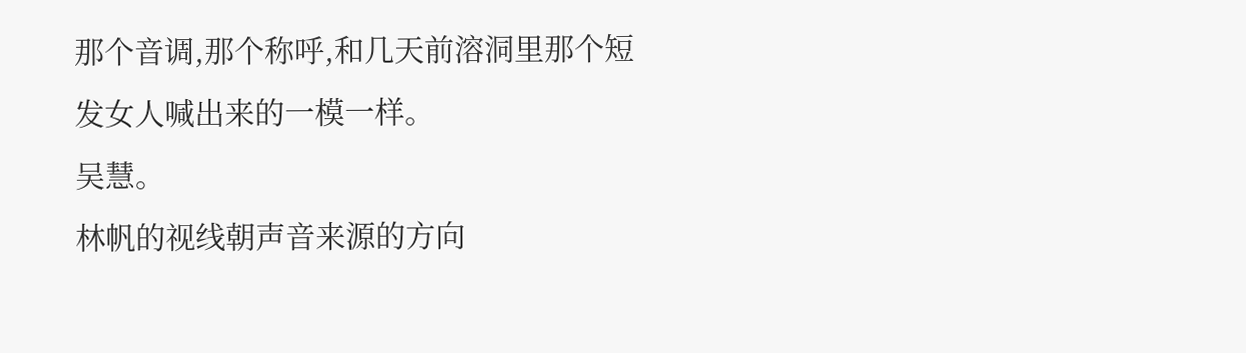那个音调,那个称呼,和几天前溶洞里那个短发女人喊出来的一模一样。
吴慧。
林帆的视线朝声音来源的方向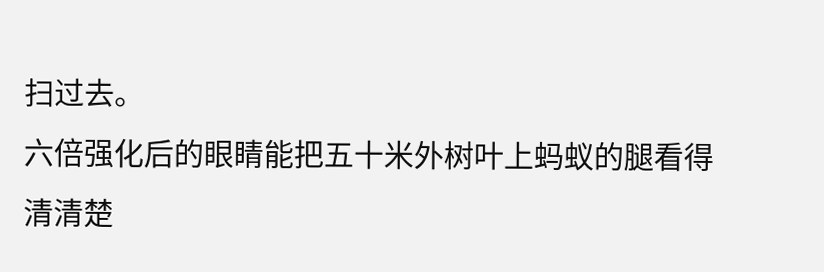扫过去。
六倍强化后的眼睛能把五十米外树叶上蚂蚁的腿看得清清楚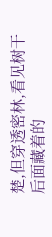楚,但穿透密林,看见树干后面藏着的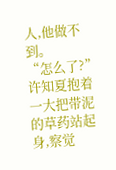人,他做不到。
“怎么了?”许知夏抱着一大把带泥的草药站起身,察觉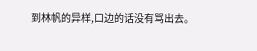到林帆的异样,口边的话没有骂出去。